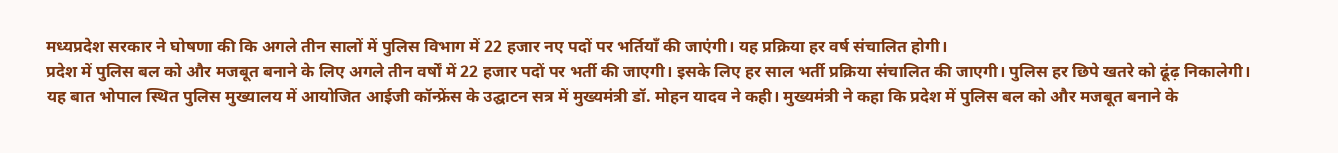मध्यप्रदेश सरकार ने घोषणा की कि अगले तीन सालों में पुलिस विभाग में 22 हजार नए पदों पर भर्तियाँ की जाएंगी। यह प्रक्रिया हर वर्ष संचालित होगी।
प्रदेश में पुलिस बल को और मजबूत बनाने के लिए अगले तीन वर्षों में 22 हजार पदों पर भर्ती की जाएगी। इसके लिए हर साल भर्ती प्रक्रिया संचालित की जाएगी। पुलिस हर छिपे खतरे को ढूंढ़ निकालेगी।
यह बात भोपाल स्थित पुलिस मुख्यालय में आयोजित आईजी कॉन्फ्रेंस के उद्घाटन सत्र में मुख्यमंत्री डॉ. मोहन यादव ने कही। मुख्यमंत्री ने कहा कि प्रदेश में पुलिस बल को और मजबूत बनाने के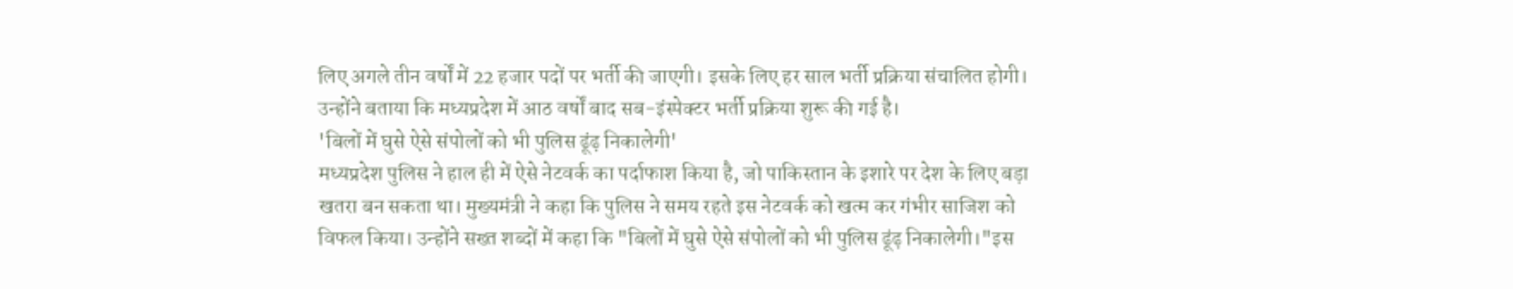लिए अगले तीन वर्षों में 22 हजार पदों पर भर्ती की जाएगी। इसके लिए हर साल भर्ती प्रक्रिया संचालित होगी। उन्होंने बताया कि मध्यप्रदेश में आठ वर्षों बाद सब-इंस्पेक्टर भर्ती प्रक्रिया शुरू की गई है।
'बिलों में घुसे ऐसे संपोलों को भी पुलिस ढूंढ़ निकालेगी'
मध्यप्रदेश पुलिस ने हाल ही में ऐसे नेटवर्क का पर्दाफाश किया है, जो पाकिस्तान के इशारे पर देश के लिए बड़ा खतरा बन सकता था। मुख्यमंत्री ने कहा कि पुलिस ने समय रहते इस नेटवर्क को खत्म कर गंभीर साजिश को विफल किया। उन्होंने सख्त शब्दों में कहा कि "बिलों में घुसे ऐसे संपोलों को भी पुलिस ढूंढ़ निकालेगी।"इस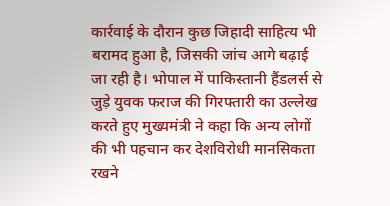कार्रवाई के दौरान कुछ जिहादी साहित्य भी बरामद हुआ है, जिसकी जांच आगे बढ़ाई जा रही है। भोपाल में पाकिस्तानी हैंडलर्स से जुड़े युवक फराज की गिरफ्तारी का उल्लेख करते हुए मुख्यमंत्री ने कहा कि अन्य लोगों की भी पहचान कर देशविरोधी मानसिकता रखने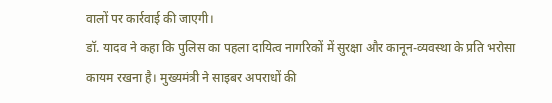वालों पर कार्रवाई की जाएगी।
डॉ. यादव ने कहा कि पुलिस का पहला दायित्व नागरिकों में सुरक्षा और कानून-व्यवस्था के प्रति भरोसा कायम रखना है। मुख्यमंत्री ने साइबर अपराधों की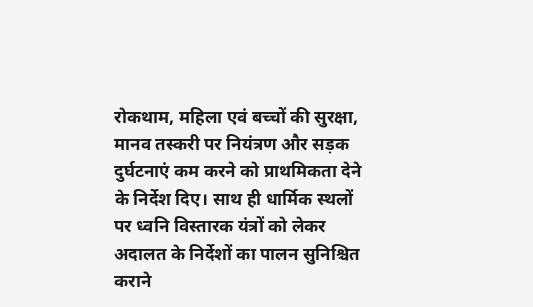रोकथाम, महिला एवं बच्चों की सुरक्षा, मानव तस्करी पर नियंत्रण और सड़क दुर्घटनाएं कम करने को प्राथमिकता देने के निर्देश दिए। साथ ही धार्मिक स्थलों पर ध्वनि विस्तारक यंत्रों को लेकर अदालत के निर्देशों का पालन सुनिश्चित कराने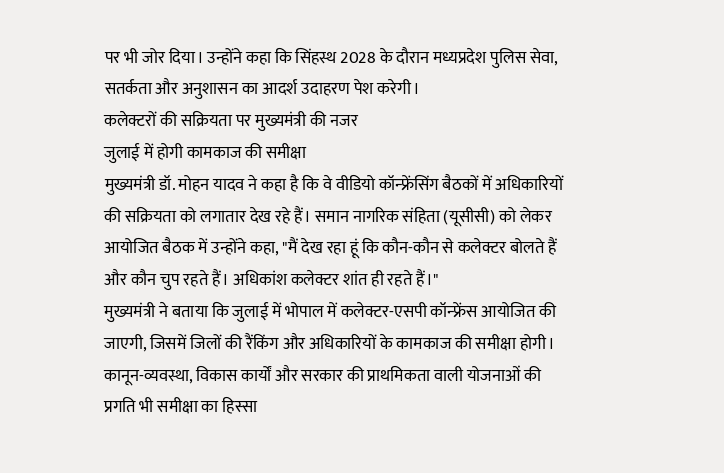पर भी जोर दिया। उन्होंने कहा कि सिंहस्थ 2028 के दौरान मध्यप्रदेश पुलिस सेवा, सतर्कता और अनुशासन का आदर्श उदाहरण पेश करेगी।
कलेक्टरों की सक्रियता पर मुख्यमंत्री की नजर
जुलाई में होगी कामकाज की समीक्षा
मुख्यमंत्री डॉ. मोहन यादव ने कहा है कि वे वीडियो कॉन्फ्रेंसिंग बैठकों में अधिकारियों की सक्रियता को लगातार देख रहे हैं। समान नागरिक संहिता (यूसीसी) को लेकर आयोजित बैठक में उन्होंने कहा, "मैं देख रहा हूं कि कौन-कौन से कलेक्टर बोलते हैं और कौन चुप रहते हैं। अधिकांश कलेक्टर शांत ही रहते हैं।"
मुख्यमंत्री ने बताया कि जुलाई में भोपाल में कलेक्टर-एसपी कॉन्फ्रेंस आयोजित की जाएगी, जिसमें जिलों की रैंकिंग और अधिकारियों के कामकाज की समीक्षा होगी। कानून-व्यवस्था, विकास कार्यों और सरकार की प्राथमिकता वाली योजनाओं की प्रगति भी समीक्षा का हिस्सा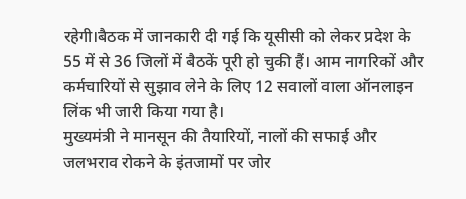रहेगी।बैठक में जानकारी दी गई कि यूसीसी को लेकर प्रदेश के 55 में से 36 जिलों में बैठकें पूरी हो चुकी हैं। आम नागरिकों और कर्मचारियों से सुझाव लेने के लिए 12 सवालों वाला ऑनलाइन लिंक भी जारी किया गया है।
मुख्यमंत्री ने मानसून की तैयारियों, नालों की सफाई और जलभराव रोकने के इंतजामों पर जोर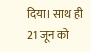दिया। साथ ही 21 जून को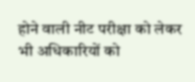होने वाली नीट परीक्षा को लेकर भी अधिकारियों को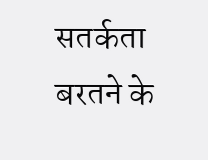सतर्कता बरतने के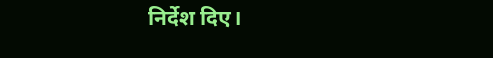निर्देश दिए।